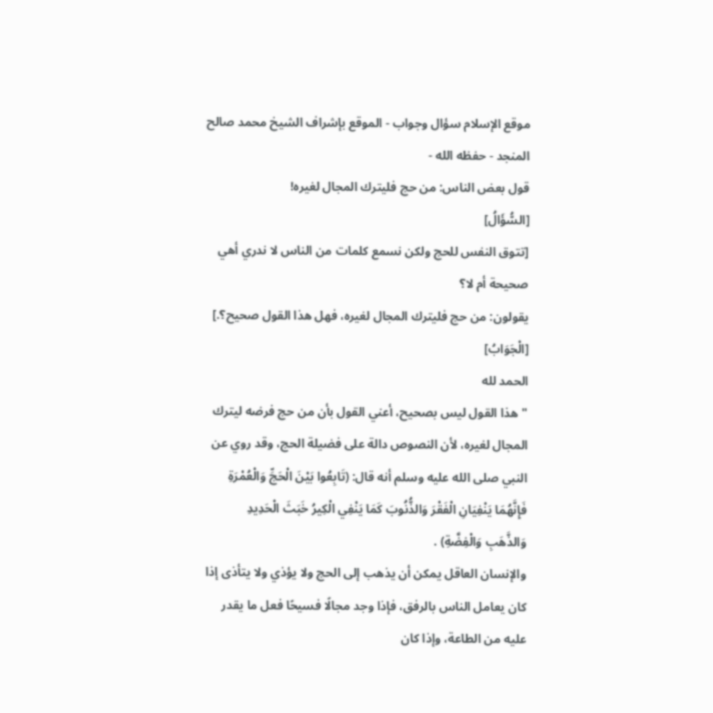موقع الإسلام سؤال وجواب - الموقع بإشراف الشيخ محمد صالح المنجد - حفظه الله -
قول بعض الناس: من حج فليترك المجال لغيره!
[السُّؤَالُ]
[تتوق النفس للحج ولكن نسمع كلمات من الناس لا ندري أهي صحيحة أم لا؟
يقولون: من حج فليترك المجال لغيره، فهل هذا القول صحيح؟.]
[الْجَوَابُ]
الحمد لله
" هذا القول ليس بصحيح، أعني القول بأن من حج فرضه ليترك المجال لغيره، لأن النصوص دالة على فضيلة الحج، وقد روي عن النبي صلى الله عليه وسلم أنه قال: (تَابِعُوا بَيْنَ الْحَجِّ وَالْعُمْرَةِ فَإِنَّهُمَا يَنْفِيَانِ الْفَقْرَ وَالذُّنُوبَ كَمَا يَنْفِي الْكِيرُ خَبَثَ الْحَدِيدِ وَالذَّهَبِ وَالْفِضَّةِ) .
والإنسان العاقل يمكن أن يذهب إلى الحج ولا يؤذي ولا يتأذى إذا كان يعامل الناس بالرفق، فإذا وجد مجالًا فسيحًا فعل ما يقدر عليه من الطاعة، وإذا كان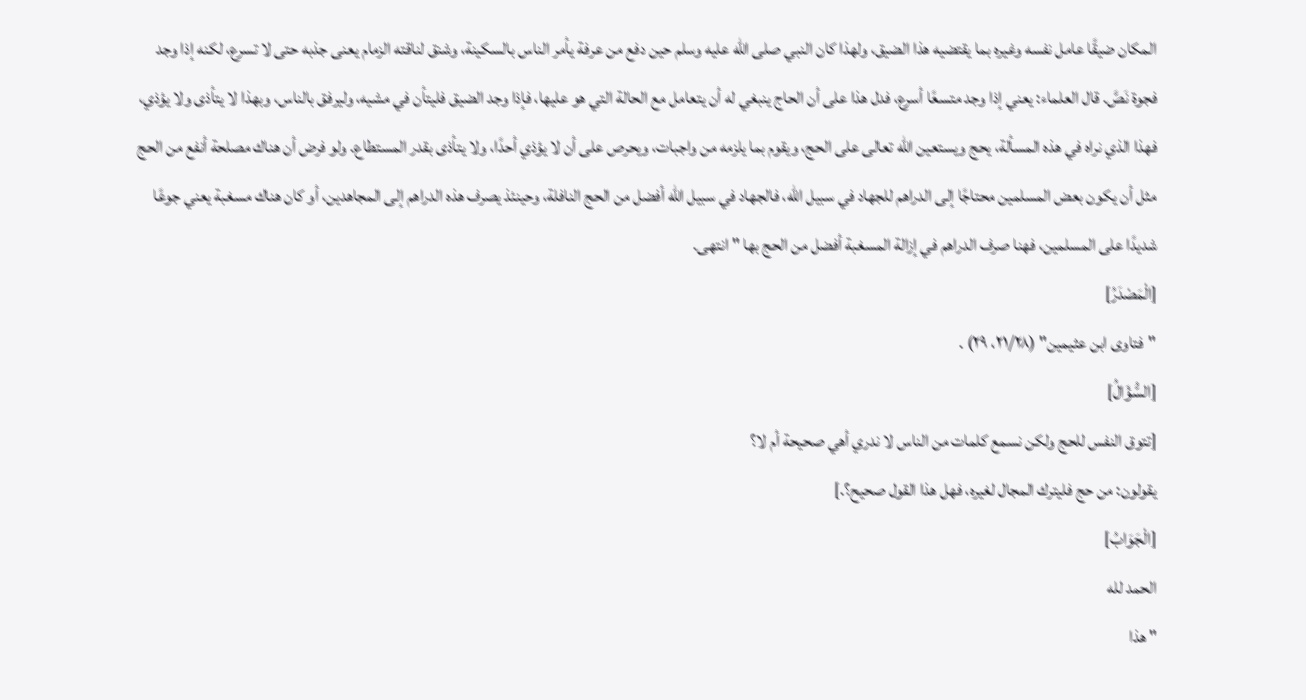المكان ضيقًا عامل نفسه وغيره بما يقتضيه هذا الضيق، ولهذا كان النبي صلى الله عليه وسلم حين دفع من عرفة يأمر الناس بالسكينة، وشنق لناقته الزمام يعنى جذبه حتى لا تسرع، لكنه إذا وجد فجوة نَصَّ. قال العلماء: يعني إذا وجد متسعًا أسرع، فدل هذا على أن الحاج ينبغي له أن يتعامل مع الحالة التي هو عليها، فإذا وجد الضيق فليتأن في مشيه، وليرفق بالناس، وبهذا لا يتأذى ولا يؤذي، فهذا الذي نراه في هذه المسألة، يحج ويستعين الله تعالى على الحج، ويقوم بما يلزمه من واجبات، ويحرص على أن لا يؤذي أحدًا، ولا يتأذى بقدر المستطاع. ولو فرض أن هناك مصلحة أنفع من الحج مثل أن يكون بعض المسلمين محتاجًا إلى الدراهم للجهاد في سبيل الله، فالجهاد في سبيل الله أفضل من الحج النافلة، وحينئذ يصرف هذه الدراهم إلى المجاهدين، أو كان هناك مسغبة يعني جوعًا شديدًا على المسلمين، فهنا صرف الدراهم في إزالة المسغبة أفضل من الحج بها " انتهى.
[الْمَصْدَرُ]
"فتاوى ابن عثيمين" (٢١/٢٨، ٢٩) .
[السُّؤَالُ]
[تتوق النفس للحج ولكن نسمع كلمات من الناس لا ندري أهي صحيحة أم لا؟
يقولون: من حج فليترك المجال لغيره، فهل هذا القول صحيح؟.]
[الْجَوَابُ]
الحمد لله
" هذا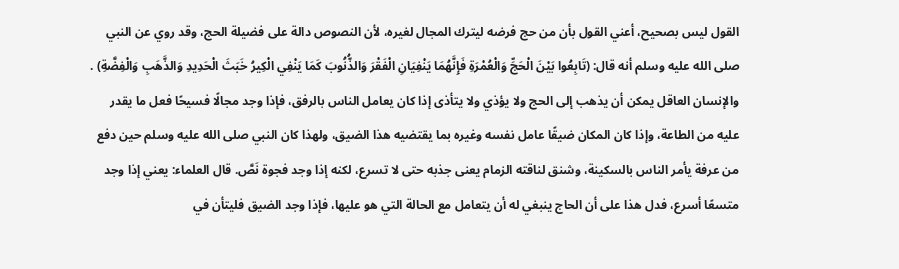القول ليس بصحيح، أعني القول بأن من حج فرضه ليترك المجال لغيره، لأن النصوص دالة على فضيلة الحج، وقد روي عن النبي صلى الله عليه وسلم أنه قال: (تَابِعُوا بَيْنَ الْحَجِّ وَالْعُمْرَةِ فَإِنَّهُمَا يَنْفِيَانِ الْفَقْرَ وَالذُّنُوبَ كَمَا يَنْفِي الْكِيرُ خَبَثَ الْحَدِيدِ وَالذَّهَبِ وَالْفِضَّةِ) .
والإنسان العاقل يمكن أن يذهب إلى الحج ولا يؤذي ولا يتأذى إذا كان يعامل الناس بالرفق، فإذا وجد مجالًا فسيحًا فعل ما يقدر عليه من الطاعة، وإذا كان المكان ضيقًا عامل نفسه وغيره بما يقتضيه هذا الضيق، ولهذا كان النبي صلى الله عليه وسلم حين دفع من عرفة يأمر الناس بالسكينة، وشنق لناقته الزمام يعنى جذبه حتى لا تسرع، لكنه إذا وجد فجوة نَصَّ. قال العلماء: يعني إذا وجد متسعًا أسرع، فدل هذا على أن الحاج ينبغي له أن يتعامل مع الحالة التي هو عليها، فإذا وجد الضيق فليتأن في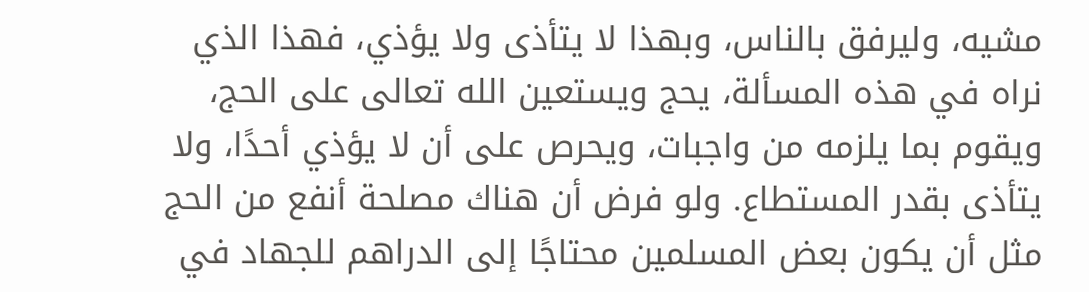مشيه، وليرفق بالناس، وبهذا لا يتأذى ولا يؤذي، فهذا الذي نراه في هذه المسألة، يحج ويستعين الله تعالى على الحج، ويقوم بما يلزمه من واجبات، ويحرص على أن لا يؤذي أحدًا، ولا يتأذى بقدر المستطاع. ولو فرض أن هناك مصلحة أنفع من الحج مثل أن يكون بعض المسلمين محتاجًا إلى الدراهم للجهاد في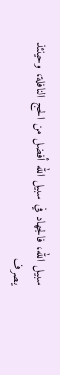سبيل الله، فالجهاد في سبيل الله أفضل من الحج النافلة، وحينئذ يصرف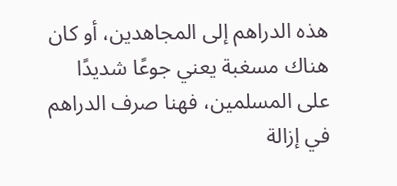هذه الدراهم إلى المجاهدين، أو كان هناك مسغبة يعني جوعًا شديدًا على المسلمين، فهنا صرف الدراهم في إزالة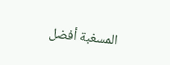المسغبة أفضل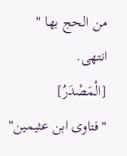من الحج بها " انتهى.
[الْمَصْدَرُ]
"فتاوى ابن عثيمين"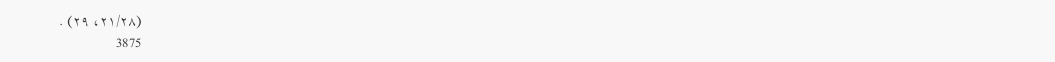(٢١/٢٨، ٢٩) .
3875